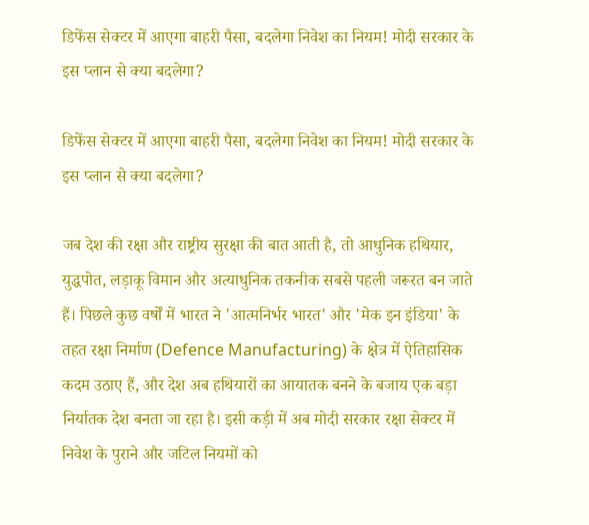डिफेंस सेक्टर में आएगा बाहरी पैसा, बदलेगा निवेश का नियम! मोदी सरकार के इस प्लान से क्या बदलेगा?

डिफेंस सेक्टर में आएगा बाहरी पैसा, बदलेगा निवेश का नियम! मोदी सरकार के इस प्लान से क्या बदलेगा?

जब देश की रक्षा और राष्ट्रीय सुरक्षा की बात आती है, तो आधुनिक हथियार, युद्धपोत, लड़ाकू विमान और अत्याधुनिक तकनीक सबसे पहली जरूरत बन जाते हैं। पिछले कुछ वर्षों में भारत ने 'आत्मनिर्भर भारत' और 'मेक इन इंडिया' के तहत रक्षा निर्माण (Defence Manufacturing) के क्षेत्र में ऐतिहासिक कदम उठाए हैं, और देश अब हथियारों का आयातक बनने के बजाय एक बड़ा निर्यातक देश बनता जा रहा है। इसी कड़ी में अब मोदी सरकार रक्षा सेक्टर में निवेश के पुराने और जटिल नियमों को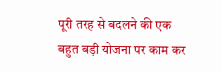पूरी तरह से बदलने की एक बहुत बड़ी योजना पर काम कर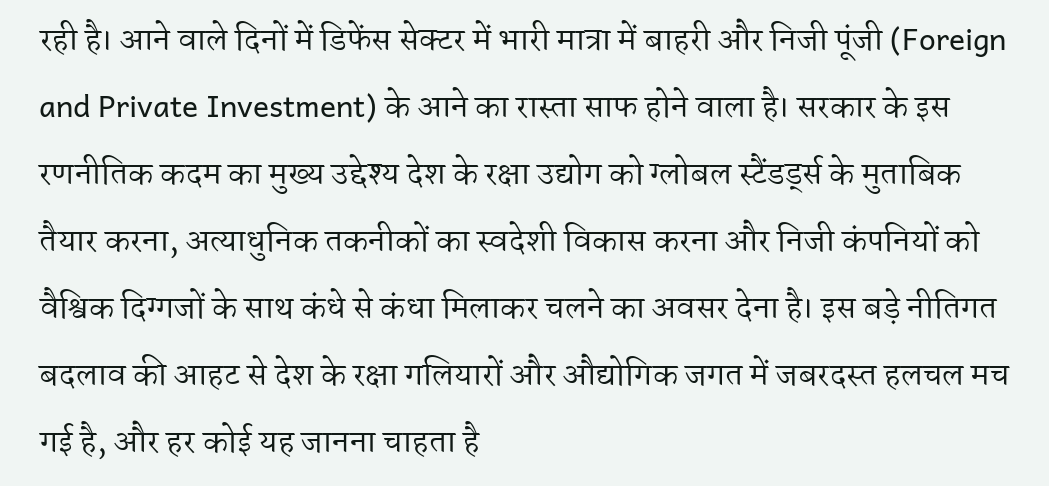रही है। आने वाले दिनों में डिफेंस सेक्टर में भारी मात्रा में बाहरी और निजी पूंजी (Foreign and Private Investment) के आने का रास्ता साफ होने वाला है। सरकार के इस रणनीतिक कदम का मुख्य उद्देश्य देश के रक्षा उद्योग को ग्लोबल स्टैंडर्ड्स के मुताबिक तैयार करना, अत्याधुनिक तकनीकों का स्वदेशी विकास करना और निजी कंपनियों को वैश्विक दिग्गजों के साथ कंधे से कंधा मिलाकर चलने का अवसर देना है। इस बड़े नीतिगत बदलाव की आहट से देश के रक्षा गलियारों और औद्योगिक जगत में जबरदस्त हलचल मच गई है, और हर कोई यह जानना चाहता है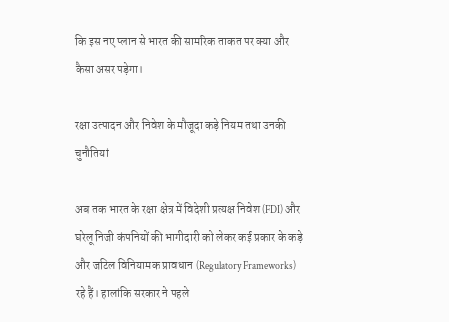कि इस नए प्लान से भारत की सामरिक ताकत पर क्या और कैसा असर पड़ेगा।

रक्षा उत्पादन और निवेश के मौजूदा कड़े नियम तथा उनकी चुनौतियां

अब तक भारत के रक्षा क्षेत्र में विदेशी प्रत्यक्ष निवेश (FDI) और घरेलू निजी कंपनियों की भागीदारी को लेकर कई प्रकार के कड़े और जटिल विनियामक प्रावधान (Regulatory Frameworks) रहे हैं। हालांकि सरकार ने पहले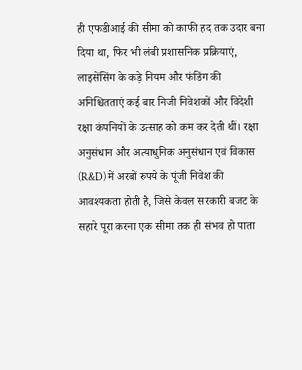ही एफडीआई की सीमा को काफी हद तक उदार बना दिया था, फिर भी लंबी प्रशासनिक प्रक्रियाएं, लाइसेंसिंग के कड़े नियम और फंडिंग की अनिश्चितताएं कई बार निजी निवेशकों और विदेशी रक्षा कंपनियों के उत्साह को कम कर देती थीं। रक्षा अनुसंधान और अत्याधुनिक अनुसंधान एवं विकास (R&D) में अरबों रुपये के पूंजी निवेश की आवश्यकता होती है, जिसे केवल सरकारी बजट के सहारे पूरा करना एक सीमा तक ही संभव हो पाता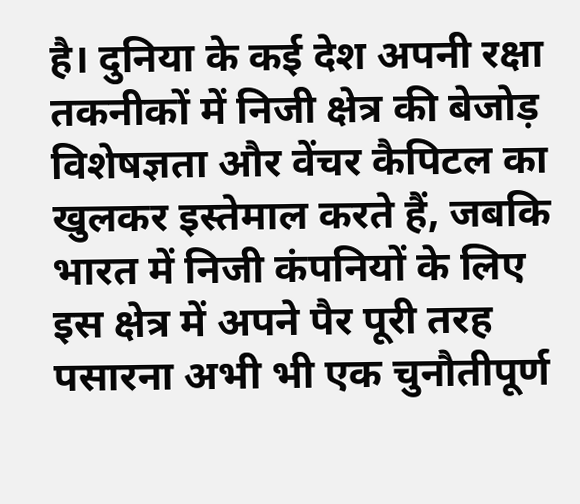है। दुनिया के कई देश अपनी रक्षा तकनीकों में निजी क्षेत्र की बेजोड़ विशेषज्ञता और वेंचर कैपिटल का खुलकर इस्तेमाल करते हैं, जबकि भारत में निजी कंपनियों के लिए इस क्षेत्र में अपने पैर पूरी तरह पसारना अभी भी एक चुनौतीपूर्ण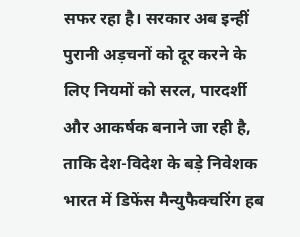सफर रहा है। सरकार अब इन्हीं पुरानी अड़चनों को दूर करने के लिए नियमों को सरल, पारदर्शी और आकर्षक बनाने जा रही है, ताकि देश-विदेश के बड़े निवेशक भारत में डिफेंस मैन्युफैक्चरिंग हब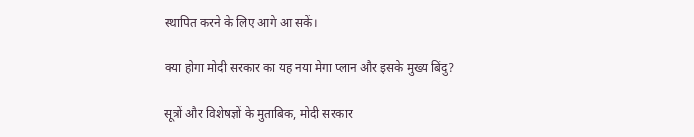स्थापित करने के लिए आगे आ सकें।

क्या होगा मोदी सरकार का यह नया मेगा प्लान और इसके मुख्य बिंदु?

सूत्रों और विशेषज्ञों के मुताबिक, मोदी सरकार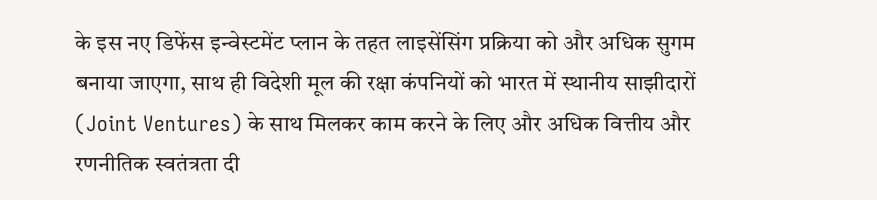के इस नए डिफेंस इन्वेस्टमेंट प्लान के तहत लाइसेंसिंग प्रक्रिया को और अधिक सुगम बनाया जाएगा, साथ ही विदेशी मूल की रक्षा कंपनियों को भारत में स्थानीय साझीदारों (Joint Ventures) के साथ मिलकर काम करने के लिए और अधिक वित्तीय और रणनीतिक स्वतंत्रता दी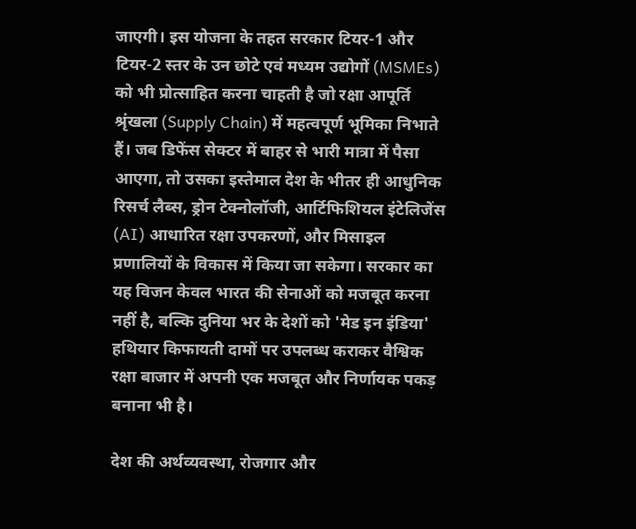जाएगी। इस योजना के तहत सरकार टियर-1 और टियर-2 स्तर के उन छोटे एवं मध्यम उद्योगों (MSMEs) को भी प्रोत्साहित करना चाहती है जो रक्षा आपूर्ति श्रृंखला (Supply Chain) में महत्वपूर्ण भूमिका निभाते हैं। जब डिफेंस सेक्टर में बाहर से भारी मात्रा में पैसा आएगा, तो उसका इस्तेमाल देश के भीतर ही आधुनिक रिसर्च लैब्स, ड्रोन टेक्नोलॉजी, आर्टिफिशियल इंटेलिजेंस (AI) आधारित रक्षा उपकरणों, और मिसाइल प्रणालियों के विकास में किया जा सकेगा। सरकार का यह विजन केवल भारत की सेनाओं को मजबूत करना नहीं है, बल्कि दुनिया भर के देशों को 'मेड इन इंडिया' हथियार किफायती दामों पर उपलब्ध कराकर वैश्विक रक्षा बाजार में अपनी एक मजबूत और निर्णायक पकड़ बनाना भी है।

देश की अर्थव्यवस्था, रोजगार और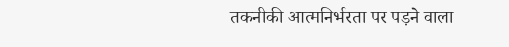तकनीकी आत्मनिर्भरता पर पड़ने वाला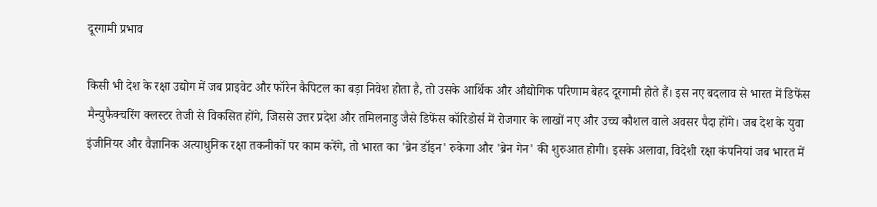दूरगामी प्रभाव

किसी भी देश के रक्षा उद्योग में जब प्राइवेट और फॉरेन कैपिटल का बड़ा निवेश होता है, तो उसके आर्थिक और औद्योगिक परिणाम बेहद दूरगामी होते हैं। इस नए बदलाव से भारत में डिफेंस मैन्युफैक्चरिंग क्लस्टर तेजी से विकसित होंगे, जिससे उत्तर प्रदेश और तमिलनाडु जैसे डिफेंस कॉरिडोर्स में रोजगार के लाखों नए और उच्च कौशल वाले अवसर पैदा होंगे। जब देश के युवा इंजीनियर और वैज्ञानिक अत्याधुनिक रक्षा तकनीकों पर काम करेंगे, तो भारत का 'ब्रेन डॉइन' रुकेगा और 'ब्रेन गेन' की शुरुआत होगी। इसके अलावा, विदेशी रक्षा कंपनियां जब भारत में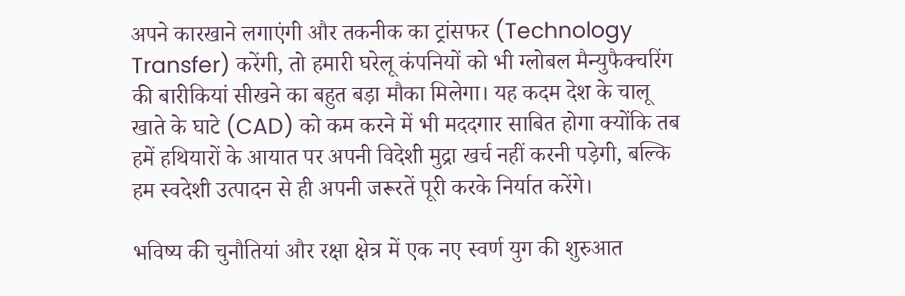अपने कारखाने लगाएंगी और तकनीक का ट्रांसफर (Technology Transfer) करेंगी, तो हमारी घरेलू कंपनियों को भी ग्लोबल मैन्युफैक्चरिंग की बारीकियां सीखने का बहुत बड़ा मौका मिलेगा। यह कदम देश के चालू खाते के घाटे (CAD) को कम करने में भी मददगार साबित होगा क्योंकि तब हमें हथियारों के आयात पर अपनी विदेशी मुद्रा खर्च नहीं करनी पड़ेगी, बल्कि हम स्वदेशी उत्पादन से ही अपनी जरूरतें पूरी करके निर्यात करेंगे।

भविष्य की चुनौतियां और रक्षा क्षेत्र में एक नए स्वर्ण युग की शुरुआत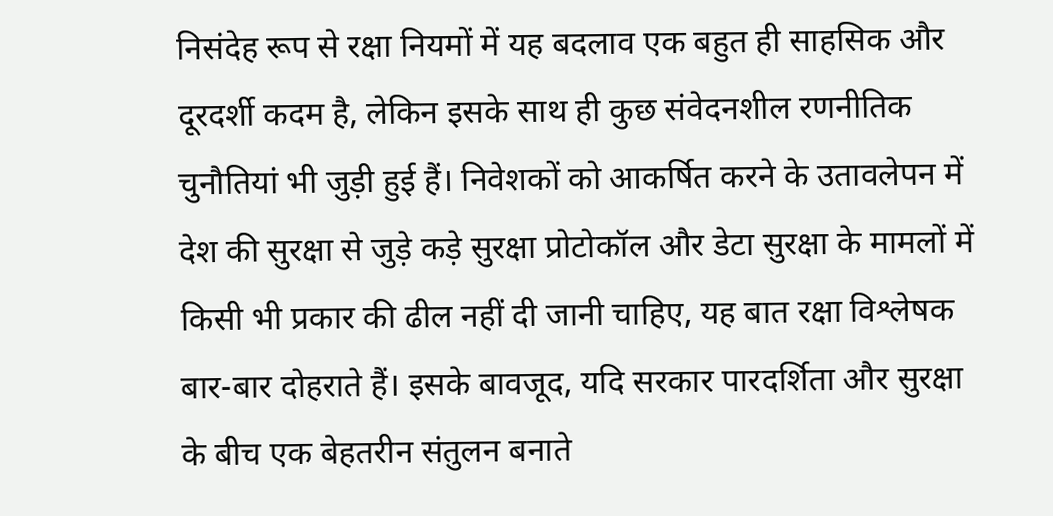निसंदेह रूप से रक्षा नियमों में यह बदलाव एक बहुत ही साहसिक और दूरदर्शी कदम है, लेकिन इसके साथ ही कुछ संवेदनशील रणनीतिक चुनौतियां भी जुड़ी हुई हैं। निवेशकों को आकर्षित करने के उतावलेपन में देश की सुरक्षा से जुड़े कड़े सुरक्षा प्रोटोकॉल और डेटा सुरक्षा के मामलों में किसी भी प्रकार की ढील नहीं दी जानी चाहिए, यह बात रक्षा विश्लेषक बार-बार दोहराते हैं। इसके बावजूद, यदि सरकार पारदर्शिता और सुरक्षा के बीच एक बेहतरीन संतुलन बनाते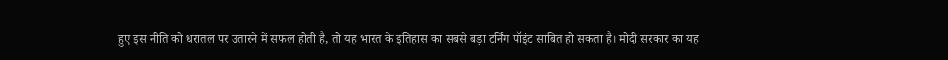हुए इस नीति को धरातल पर उतारने में सफल होती है, तो यह भारत के इतिहास का सबसे बड़ा टर्निंग पॉइंट साबित हो सकता है। मोदी सरकार का यह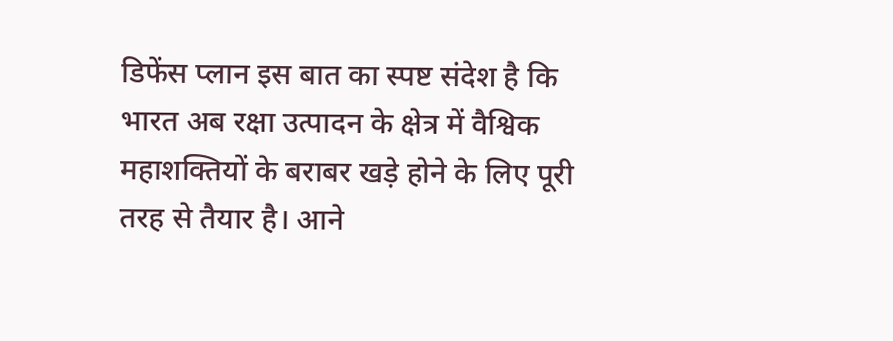डिफेंस प्लान इस बात का स्पष्ट संदेश है कि भारत अब रक्षा उत्पादन के क्षेत्र में वैश्विक महाशक्तियों के बराबर खड़े होने के लिए पूरी तरह से तैयार है। आने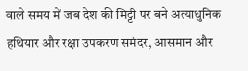वाले समय में जब देश की मिट्टी पर बने अत्याधुनिक हथियार और रक्षा उपकरण समंदर, आसमान और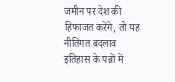जमीन पर देश की हिफाजत करेंगे, तो यह नीतिगत बदलाव इतिहास के पन्नों में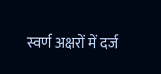स्वर्ण अक्षरों में दर्ज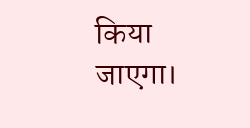किया जाएगा।